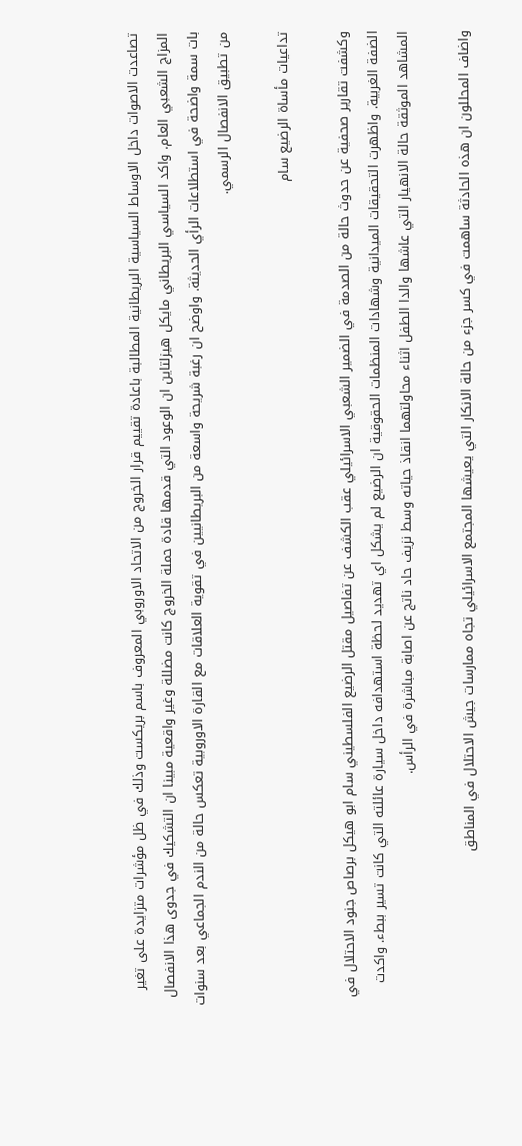تصاعدت الاصوات داخل الاوساط السياسية البريطانية المطالبة باعادة تقييم قرار الخروج من الاتحاد الاوروبي المعروف باسم بريكست وذلك في ظل مؤشرات متزايدة على تغير المزاج الشعبي العام. واكد السياسي البريطاني مايكل هيزلتاين ان الوعود التي قدمها قادة حملة الخروج كانت مضللة وغير واقعية مبينا ان التشكيك في جدوى هذا الانفصال بات سمة واضحة في استطلاعات الرأي الحديثة. واوضح ان رغبة شريحة واسعة من البريطانيين في تقوية العلاقات مع القارة الاوروبية تعكس حالة من الندم الجماعي بعد سنوات من تطبيق الانفصال الرسمي.

تداعيات مأساة الرضيع سام

وكشفت تقارير صحفية عن حدوث حالة من الصدمة في الضمير الشعبي الاسرائيلي عقب الكشف عن تفاصيل مقتل الرضيع الفلسطيني سام ابو هيكل برصاص جنود الاحتلال في الضفة الغربية. واظهرت التحقيقات الميدانية وشهادات المنظمات الحقوقية ان الرضيع لم يشكل اي تهديد لحظة استهدافه داخل سيارة عائلته التي كانت تسير ببطء. واكدت المشاهد الموثقة حالة الانهيار التي عاشها والدا الطفل اثناء محاولتهما انقاذ حياته وسط نزيف حاد ناتج عن اصابة مباشرة في الرأس.

واضاف المحللون ان هذه الحادثة ساهمت في كسر جزء من حالة الانكار التي يعيشها المجتمع الاسرائيلي تجاه ممارسات جيش الاحتلال في المناطق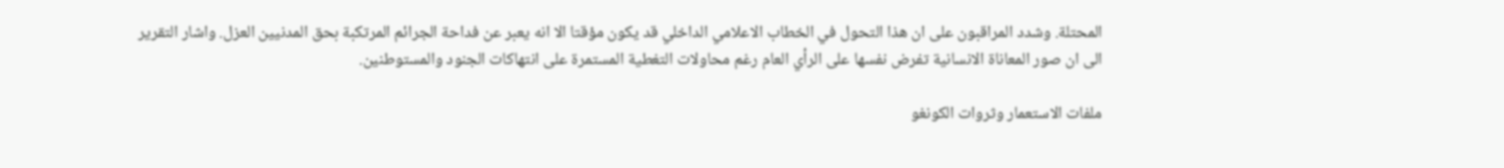المحتلة. وشدد المراقبون على ان هذا التحول في الخطاب الاعلامي الداخلي قد يكون مؤقتا الا انه يعبر عن فداحة الجرائم المرتكبة بحق المدنيين العزل. واشار التقرير الى ان صور المعاناة الانسانية تفرض نفسها على الرأي العام رغم محاولات التغطية المستمرة على انتهاكات الجنود والمستوطنين.

ملفات الاستعمار وثروات الكونغو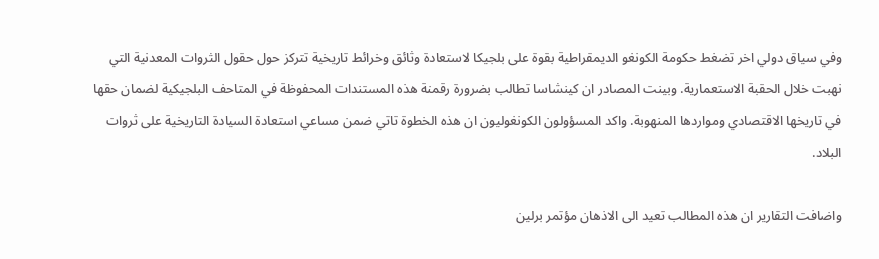وفي سياق دولي اخر تضغط حكومة الكونغو الديمقراطية بقوة على بلجيكا لاستعادة وثائق وخرائط تاريخية تتركز حول حقول الثروات المعدنية التي نهبت خلال الحقبة الاستعمارية. وبينت المصادر ان كينشاسا تطالب بضرورة رقمنة هذه المستندات المحفوظة في المتاحف البلجيكية لضمان حقها في تاريخها الاقتصادي ومواردها المنهوبة. واكد المسؤولون الكونغوليون ان هذه الخطوة تاتي ضمن مساعي استعادة السيادة التاريخية على ثروات البلاد.

واضافت التقارير ان هذه المطالب تعيد الى الاذهان مؤتمر برلين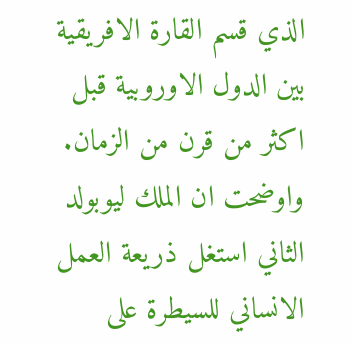الذي قسم القارة الافريقية بين الدول الاوروبية قبل اكثر من قرن من الزمان. واوضحت ان الملك ليوبولد الثاني استغل ذريعة العمل الانساني للسيطرة على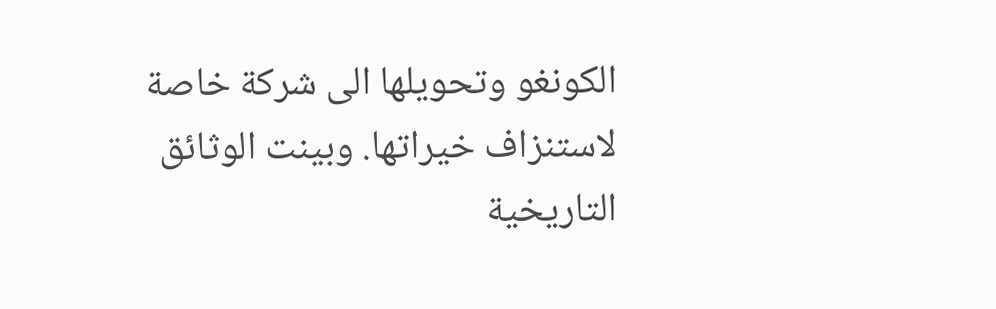الكونغو وتحويلها الى شركة خاصة لاستنزاف خيراتها. وبينت الوثائق التاريخية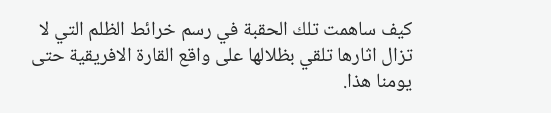كيف ساهمت تلك الحقبة في رسم خرائط الظلم التي لا تزال اثارها تلقي بظلالها على واقع القارة الافريقية حتى يومنا هذا.